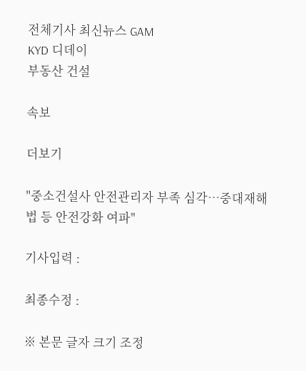전체기사 최신뉴스 GAM
KYD 디데이
부동산 건설

속보

더보기

"중소건설사 안전관리자 부족 심각…중대재해법 등 안전강화 여파"

기사입력 :

최종수정 :

※ 본문 글자 크기 조정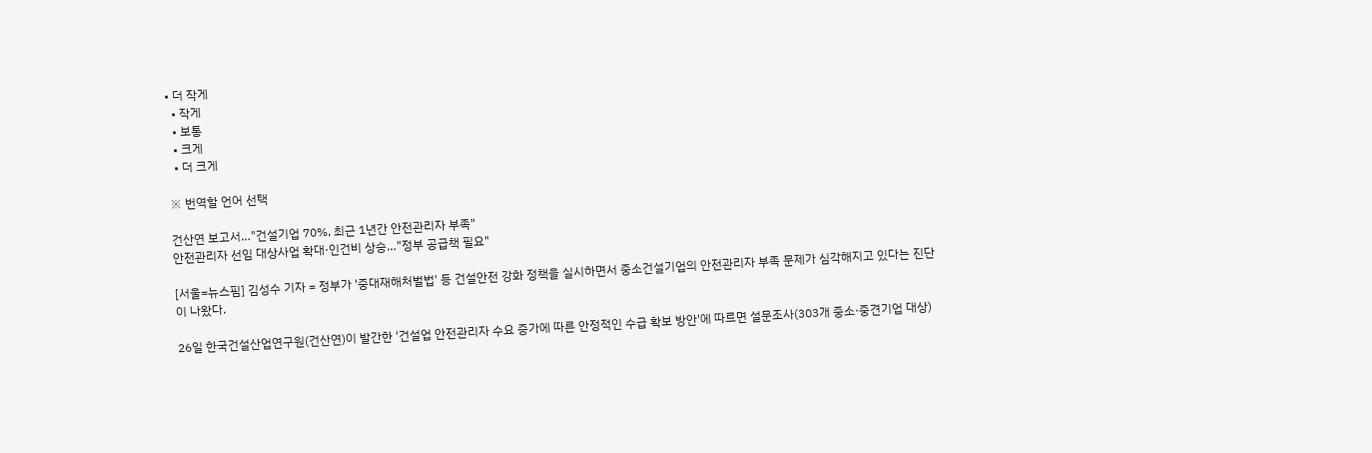• 더 작게
  • 작게
  • 보통
  • 크게
  • 더 크게

※ 번역할 언어 선택

건산연 보고서…"건설기업 70%, 최근 1년간 안전관리자 부족"
안전관리자 선임 대상사업 확대·인건비 상승…"정부 공급책 필요"

[서울=뉴스핌] 김성수 기자 = 정부가 '중대재해처벌법' 등 건설안전 강화 정책을 실시하면서 중소건설기업의 안전관리자 부족 문제가 심각해지고 있다는 진단이 나왔다.

26일 한국건설산업연구원(건산연)이 발간한 '건설업 안전관리자 수요 증가에 따른 안정적인 수급 확보 방안'에 따르면 설문조사(303개 중소·중견기업 대상)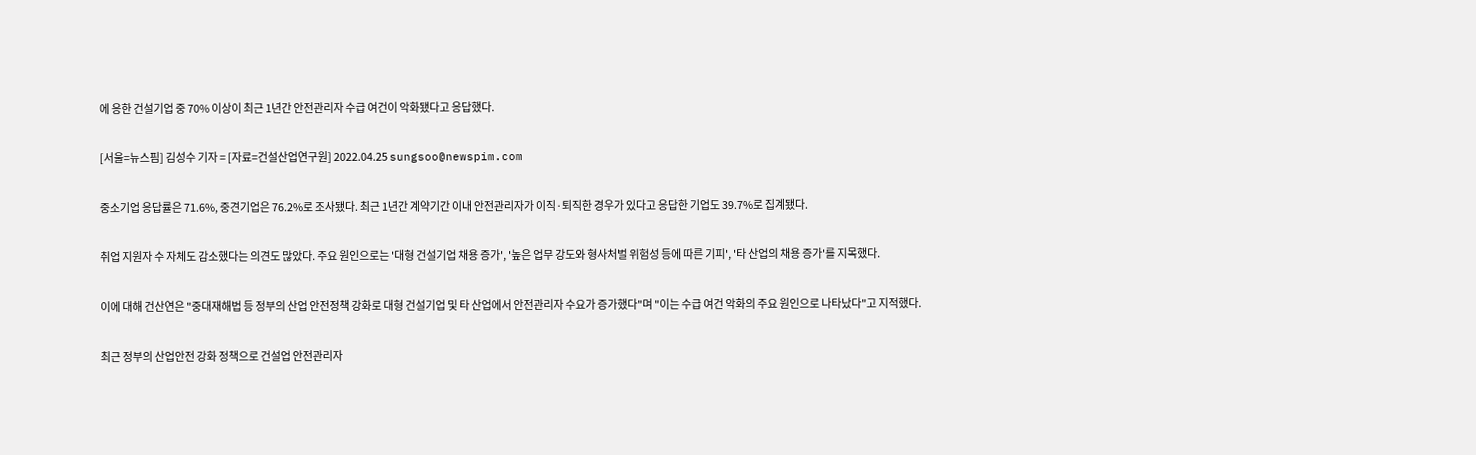에 응한 건설기업 중 70% 이상이 최근 1년간 안전관리자 수급 여건이 악화됐다고 응답했다.

[서울=뉴스핌] 김성수 기자 = [자료=건설산업연구원] 2022.04.25 sungsoo@newspim.com

중소기업 응답률은 71.6%, 중견기업은 76.2%로 조사됐다. 최근 1년간 계약기간 이내 안전관리자가 이직·퇴직한 경우가 있다고 응답한 기업도 39.7%로 집계됐다.

취업 지원자 수 자체도 감소했다는 의견도 많았다. 주요 원인으로는 '대형 건설기업 채용 증가', '높은 업무 강도와 형사처벌 위험성 등에 따른 기피', '타 산업의 채용 증가'를 지목했다.

이에 대해 건산연은 "중대재해법 등 정부의 산업 안전정책 강화로 대형 건설기업 및 타 산업에서 안전관리자 수요가 증가했다"며 "이는 수급 여건 악화의 주요 원인으로 나타났다"고 지적했다.

최근 정부의 산업안전 강화 정책으로 건설업 안전관리자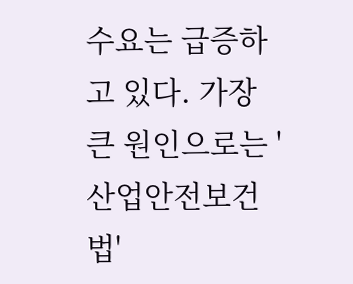수요는 급증하고 있다. 가장 큰 원인으로는 '산업안전보건법'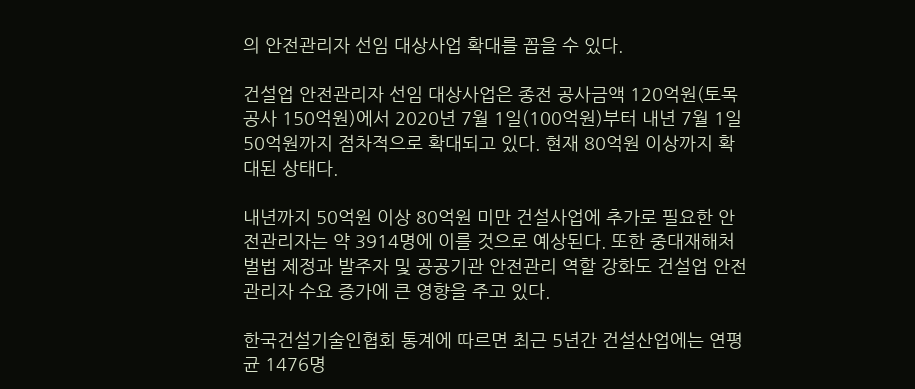의 안전관리자 선임 대상사업 확대를 꼽을 수 있다.

건설업 안전관리자 선임 대상사업은 종전 공사금액 120억원(토목공사 150억원)에서 2020년 7월 1일(100억원)부터 내년 7월 1일 50억원까지 점차적으로 확대되고 있다. 현재 80억원 이상까지 확대된 상태다.

내년까지 50억원 이상 80억원 미만 건설사업에 추가로 필요한 안전관리자는 약 3914명에 이를 것으로 예상된다. 또한 중대재해처벌법 제정과 발주자 및 공공기관 안전관리 역할 강화도 건설업 안전관리자 수요 증가에 큰 영향을 주고 있다.

한국건설기술인협회 통계에 따르면 최근 5년간 건설산업에는 연평균 1476명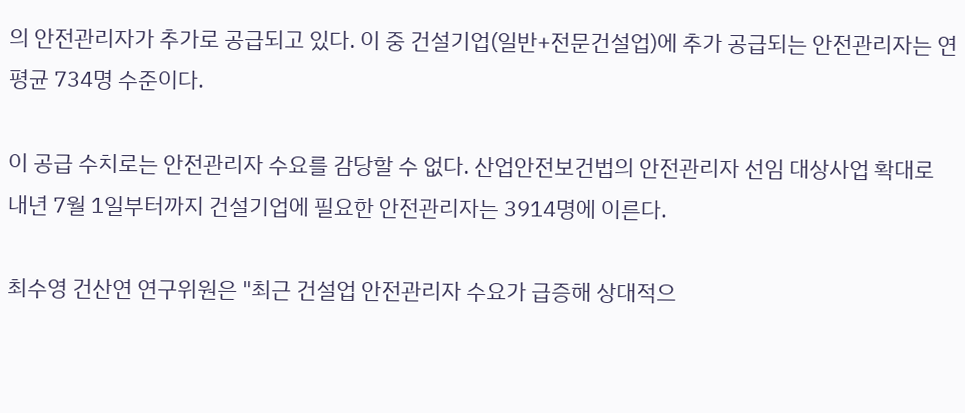의 안전관리자가 추가로 공급되고 있다. 이 중 건설기업(일반+전문건설업)에 추가 공급되는 안전관리자는 연평균 734명 수준이다.

이 공급 수치로는 안전관리자 수요를 감당할 수 없다. 산업안전보건법의 안전관리자 선임 대상사업 확대로 내년 7월 1일부터까지 건설기업에 필요한 안전관리자는 3914명에 이른다.

최수영 건산연 연구위원은 "최근 건설업 안전관리자 수요가 급증해 상대적으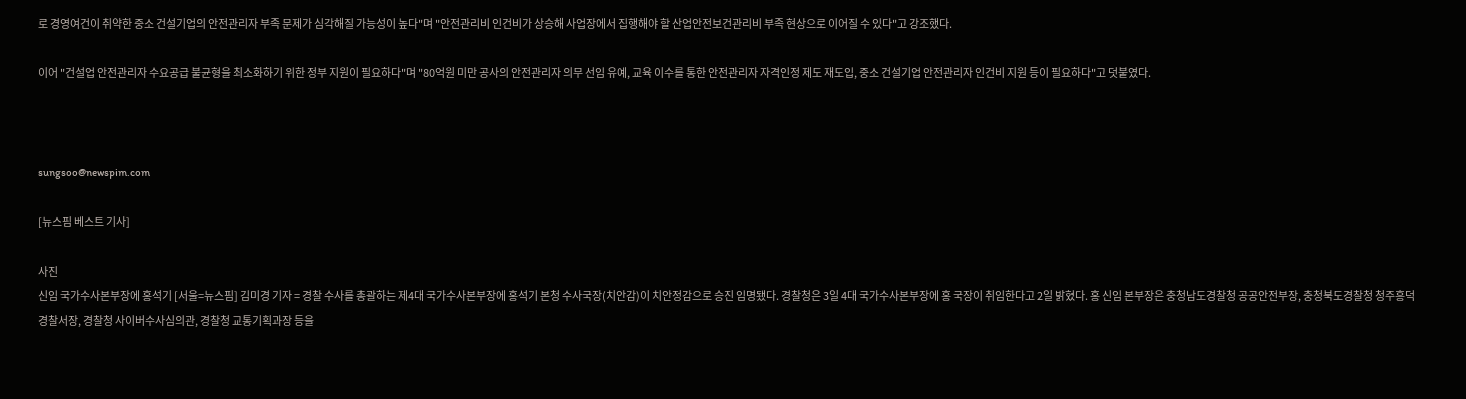로 경영여건이 취약한 중소 건설기업의 안전관리자 부족 문제가 심각해질 가능성이 높다"며 "안전관리비 인건비가 상승해 사업장에서 집행해야 할 산업안전보건관리비 부족 현상으로 이어질 수 있다"고 강조했다.

이어 "건설업 안전관리자 수요공급 불균형을 최소화하기 위한 정부 지원이 필요하다"며 "80억원 미만 공사의 안전관리자 의무 선임 유예, 교육 이수를 통한 안전관리자 자격인정 제도 재도입, 중소 건설기업 안전관리자 인건비 지원 등이 필요하다"고 덧붙였다.



sungsoo@newspim.com

[뉴스핌 베스트 기사]

사진
신임 국가수사본부장에 홍석기 [서울=뉴스핌] 김미경 기자 = 경찰 수사를 총괄하는 제4대 국가수사본부장에 홍석기 본청 수사국장(치안감)이 치안정감으로 승진 임명됐다. 경찰청은 3일 4대 국가수사본부장에 홍 국장이 취임한다고 2일 밝혔다. 홍 신임 본부장은 충청남도경찰청 공공안전부장, 충청북도경찰청 청주흥덕경찰서장, 경찰청 사이버수사심의관, 경찰청 교통기획과장 등을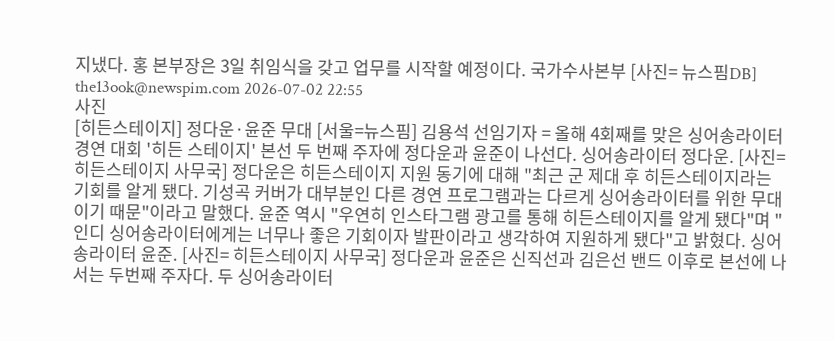지냈다. 홍 본부장은 3일 취임식을 갖고 업무를 시작할 예정이다. 국가수사본부 [사진= 뉴스핌DB] the13ook@newspim.com 2026-07-02 22:55
사진
[히든스테이지] 정다운·윤준 무대 [서울=뉴스핌] 김용석 선임기자 = 올해 4회째를 맞은 싱어송라이터 경연 대회 '히든 스테이지' 본선 두 번째 주자에 정다운과 윤준이 나선다. 싱어송라이터 정다운. [사진= 히든스테이지 사무국] 정다운은 히든스테이지 지원 동기에 대해 "최근 군 제대 후 히든스테이지라는 기회를 알게 됐다. 기성곡 커버가 대부분인 다른 경연 프로그램과는 다르게 싱어송라이터를 위한 무대이기 때문"이라고 말했다. 윤준 역시 "우연히 인스타그램 광고를 통해 히든스테이지를 알게 됐다"며 "인디 싱어송라이터에게는 너무나 좋은 기회이자 발판이라고 생각하여 지원하게 됐다"고 밝혔다. 싱어송라이터 윤준. [사진= 히든스테이지 사무국] 정다운과 윤준은 신직선과 김은선 밴드 이후로 본선에 나서는 두번째 주자다. 두 싱어송라이터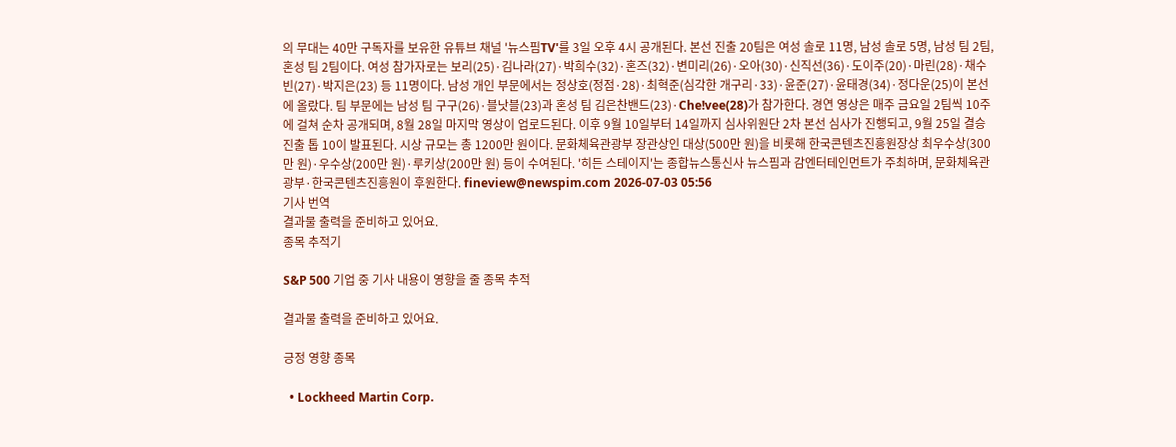의 무대는 40만 구독자를 보유한 유튜브 채널 '뉴스핌TV'를 3일 오후 4시 공개된다. 본선 진출 20팀은 여성 솔로 11명, 남성 솔로 5명, 남성 팀 2팀, 혼성 팀 2팀이다. 여성 참가자로는 보리(25)·김나라(27)·박희수(32)·혼즈(32)·변미리(26)·오아(30)·신직선(36)·도이주(20)·마린(28)·채수빈(27)·박지은(23) 등 11명이다. 남성 개인 부문에서는 정상호(정점·28)·최혁준(심각한 개구리·33)·윤준(27)·윤태경(34)·정다운(25)이 본선에 올랐다. 팀 부문에는 남성 팀 구구(26)·블낫블(23)과 혼성 팀 김은찬밴드(23)·Che!vee(28)가 참가한다. 경연 영상은 매주 금요일 2팀씩 10주에 걸쳐 순차 공개되며, 8월 28일 마지막 영상이 업로드된다. 이후 9월 10일부터 14일까지 심사위원단 2차 본선 심사가 진행되고, 9월 25일 결승 진출 톱 10이 발표된다. 시상 규모는 총 1200만 원이다. 문화체육관광부 장관상인 대상(500만 원)을 비롯해 한국콘텐츠진흥원장상 최우수상(300만 원)·우수상(200만 원)·루키상(200만 원) 등이 수여된다. '히든 스테이지'는 종합뉴스통신사 뉴스핌과 감엔터테인먼트가 주최하며, 문화체육관광부·한국콘텐츠진흥원이 후원한다. fineview@newspim.com 2026-07-03 05:56
기사 번역
결과물 출력을 준비하고 있어요.
종목 추적기

S&P 500 기업 중 기사 내용이 영향을 줄 종목 추적

결과물 출력을 준비하고 있어요.

긍정 영향 종목

  • Lockheed Martin Corp.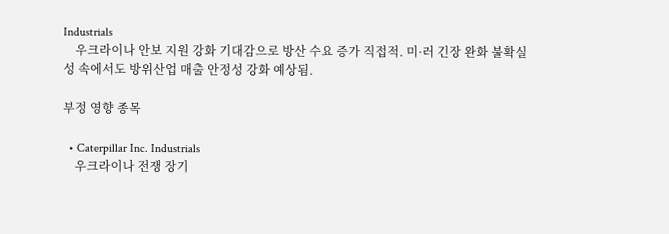Industrials
    우크라이나 안보 지원 강화 기대감으로 방산 수요 증가 직접적. 미·러 긴장 완화 불확실성 속에서도 방위산업 매출 안정성 강화 예상됨.

부정 영향 종목

  • Caterpillar Inc. Industrials
    우크라이나 전쟁 장기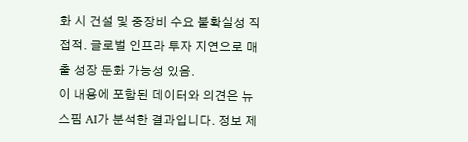화 시 건설 및 중장비 수요 불확실성 직접적. 글로벌 인프라 투자 지연으로 매출 성장 둔화 가능성 있음.
이 내용에 포함된 데이터와 의견은 뉴스핌 AI가 분석한 결과입니다. 정보 제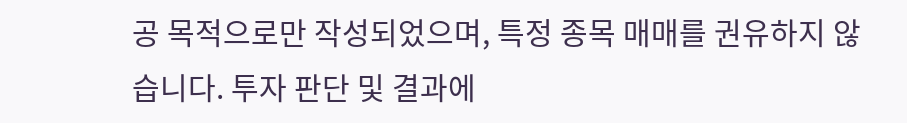공 목적으로만 작성되었으며, 특정 종목 매매를 권유하지 않습니다. 투자 판단 및 결과에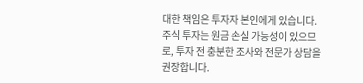대한 책임은 투자자 본인에게 있습니다. 주식 투자는 원금 손실 가능성이 있으므로, 투자 전 충분한 조사와 전문가 상담을 권장합니다.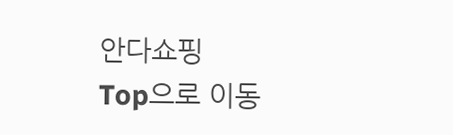안다쇼핑
Top으로 이동